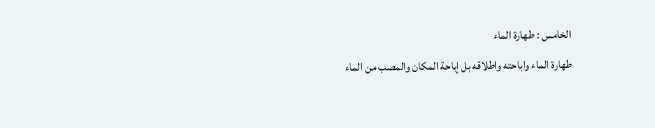الخامس : طهارة الماء
طهارة الماء واباحته واطلاقه بل إباحة المكان والمصب من الماء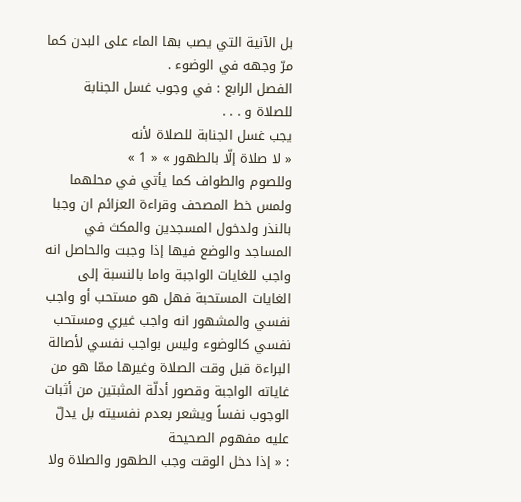بل الآنية التي يصب بها الماء على البدن كما مرّ وجهه في الوضوء .
الفصل الرابع : في وجوب غسل الجنابة للصلاة و . . .
يجب غسل الجنابة للصلاة لأنه
« لا صلاة إلّا بالطهور » « 1 »
وللصوم والطواف كما يأتي في محلهما ولمس خط المصحف وقراءة العزائم ان وجبا بالنذر ولدخول المسجدين والمكث في المساجد والوضع فيها إذا وجبت والحاصل انه واجب للغايات الواجبة واما بالنسبة إلى الغايات المستحبة فهل هو مستحب أو واجب نفسي والمشهور انه واجب غيري ومستحب نفسي كالوضوء وليس بواجب نفسي لأصالة البراءة قبل وقت الصلاة وغيرها ممّا هو من غاياته الواجبة وقصور أدلّة المثبتين من أثبات الوجوب نفساً ويشعر بعدم نفسيته بل يدلّ عليه مفهوم الصحيحة
: « إذا دخل الوقت وجب الطهور والصلاة ولا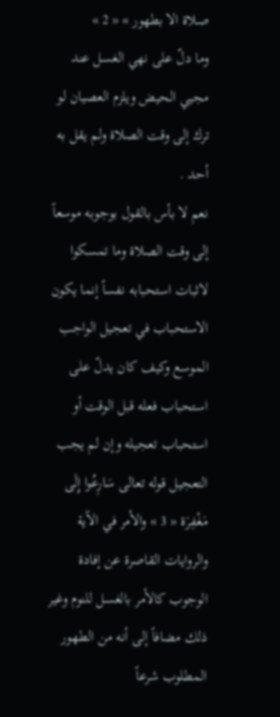صلاة الا بطهور » « 2 »
وما دلّ على نهي الغسل عند مجيي الحيض ويلزم العصيان لو ترك إلى وقت الصلاة ولم يقل به أحد .
نعم لا بأس بالقول بوجوبه موسعاً إلى وقت الصلاة وما تمسكوا لاثبات استحبابه نفساً إنما يكون الاستحباب في تعجيل الواجب الموسع وكيف كان يدلّ على استحباب فعله قبل الوقت أو استحباب تعجيله وإن لم يجب التعجيل قوله تعالى سَارِعُوا إِلَى مَغْفِرَة « 3 » والأمر في الآية والروايات القاصرة عن إفادة الوجوب كالأمر بالغسل للنوم وغير ذلك مضافاً إلى أنه من الطهور المطلوب شرعاً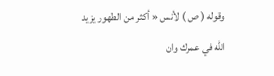وقوله ( ص ) لأنس « أكثر من الطهور يزيد الله في عمرك وان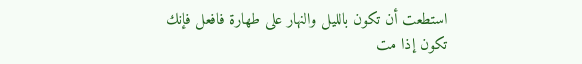استطعت أن تكون بالليل والنهار على طهارة فافعل فإنك تكون إذا مت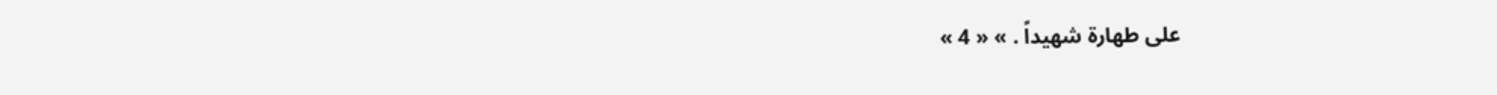على طهارة شهيداً . » « 4 »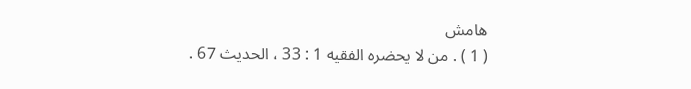هامش
( 1 ) . من لا يحضره الفقيه 1 : 33 ، الحديث 67 .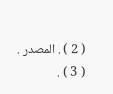( 2 ) . المصدر .
( 3 ) .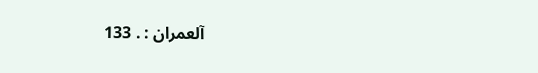آلعمران : . 133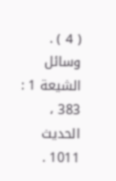( 4 ) . وسائل الشيعة 1 : 383 ، الحديث 1011 .